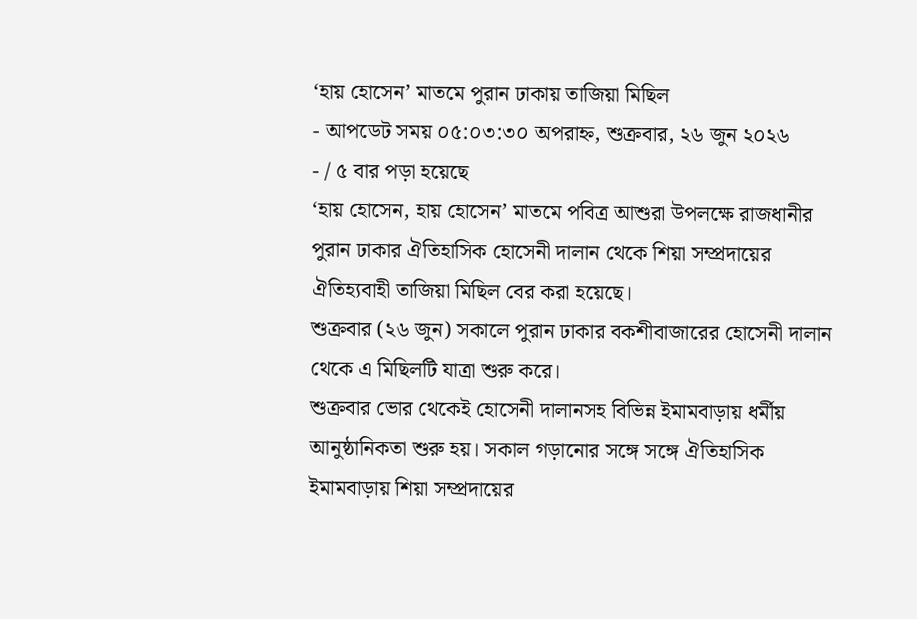‘হায় হোসেন’ মাতমে পুরান ঢাকায় তাজিয়া মিছিল
- আপডেট সময় ০৫:০৩:৩০ অপরাহ্ন, শুক্রবার, ২৬ জুন ২০২৬
- / ৫ বার পড়া হয়েছে
‘হায় হোসেন, হায় হোসেন’ মাতমে পবিত্র আশুরা উপলক্ষে রাজধানীর পুরান ঢাকার ঐতিহাসিক হোসেনী দালান থেকে শিয়া সম্প্রদায়ের ঐতিহ্যবাহী তাজিয়া মিছিল বের করা হয়েছে।
শুক্রবার (২৬ জুন) সকালে পুরান ঢাকার বকশীবাজারের হোসেনী দালান থেকে এ মিছিলটি যাত্রা শুরু করে।
শুক্রবার ভোর থেকেই হোসেনী দালানসহ বিভিন্ন ইমামবাড়ায় ধর্মীয় আনুষ্ঠানিকতা শুরু হয়। সকাল গড়ানোর সঙ্গে সঙ্গে ঐতিহাসিক ইমামবাড়ায় শিয়া সম্প্রদায়ের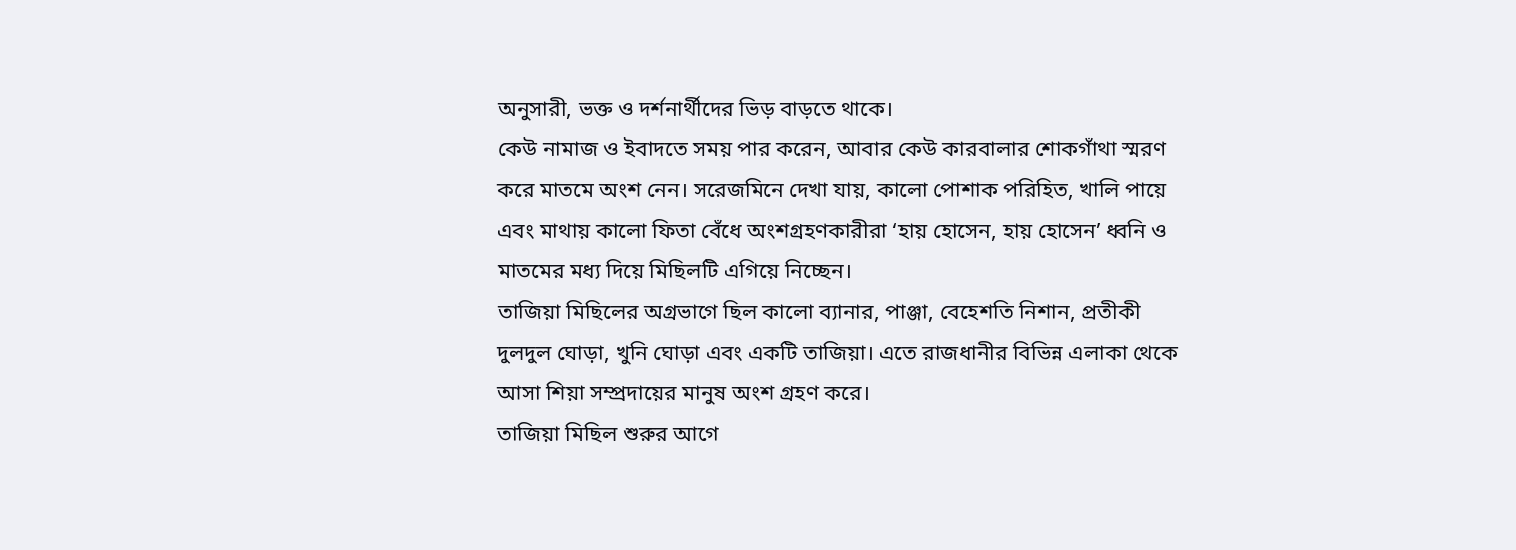অনুসারী, ভক্ত ও দর্শনার্থীদের ভিড় বাড়তে থাকে।
কেউ নামাজ ও ইবাদতে সময় পার করেন, আবার কেউ কারবালার শোকগাঁথা স্মরণ করে মাতমে অংশ নেন। সরেজমিনে দেখা যায়, কালো পোশাক পরিহিত, খালি পায়ে এবং মাথায় কালো ফিতা বেঁধে অংশগ্রহণকারীরা ‘হায় হোসেন, হায় হোসেন’ ধ্বনি ও মাতমের মধ্য দিয়ে মিছিলটি এগিয়ে নিচ্ছেন।
তাজিয়া মিছিলের অগ্রভাগে ছিল কালো ব্যানার, পাঞ্জা, বেহেশতি নিশান, প্রতীকী দুলদুল ঘোড়া, খুনি ঘোড়া এবং একটি তাজিয়া। এতে রাজধানীর বিভিন্ন এলাকা থেকে আসা শিয়া সম্প্রদায়ের মানুষ অংশ গ্রহণ করে।
তাজিয়া মিছিল শুরুর আগে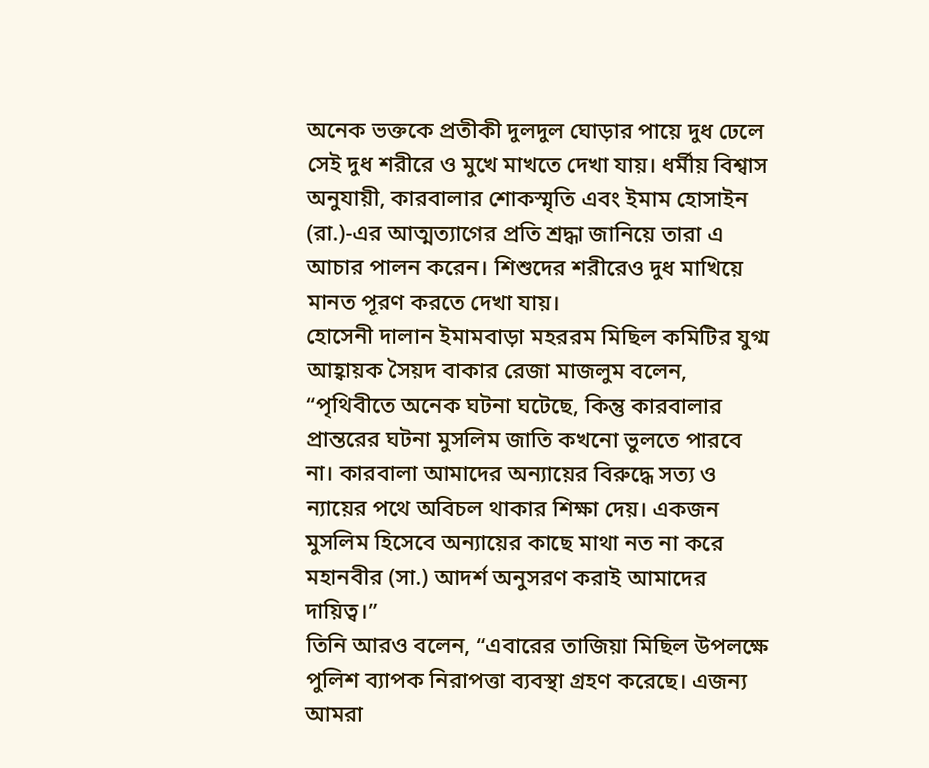অনেক ভক্তকে প্রতীকী দুলদুল ঘোড়ার পায়ে দুধ ঢেলে সেই দুধ শরীরে ও মুখে মাখতে দেখা যায়। ধর্মীয় বিশ্বাস অনুযায়ী, কারবালার শোকস্মৃতি এবং ইমাম হোসাইন (রা.)-এর আত্মত্যাগের প্রতি শ্রদ্ধা জানিয়ে তারা এ আচার পালন করেন। শিশুদের শরীরেও দুধ মাখিয়ে মানত পূরণ করতে দেখা যায়।
হোসেনী দালান ইমামবাড়া মহররম মিছিল কমিটির যুগ্ম আহ্বায়ক সৈয়দ বাকার রেজা মাজলুম বলেন, “পৃথিবীতে অনেক ঘটনা ঘটেছে, কিন্তু কারবালার প্রান্তরের ঘটনা মুসলিম জাতি কখনো ভুলতে পারবে না। কারবালা আমাদের অন্যায়ের বিরুদ্ধে সত্য ও ন্যায়ের পথে অবিচল থাকার শিক্ষা দেয়। একজন মুসলিম হিসেবে অন্যায়ের কাছে মাথা নত না করে মহানবীর (সা.) আদর্শ অনুসরণ করাই আমাদের দায়িত্ব।”
তিনি আরও বলেন, “এবারের তাজিয়া মিছিল উপলক্ষে পুলিশ ব্যাপক নিরাপত্তা ব্যবস্থা গ্রহণ করেছে। এজন্য আমরা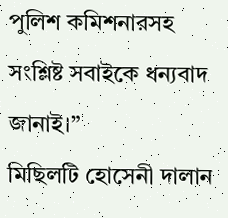পুলিশ কমিশনারসহ সংশ্লিষ্ট সবাইকে ধন্যবাদ জানাই।”
মিছিলটি হোসেনী দালান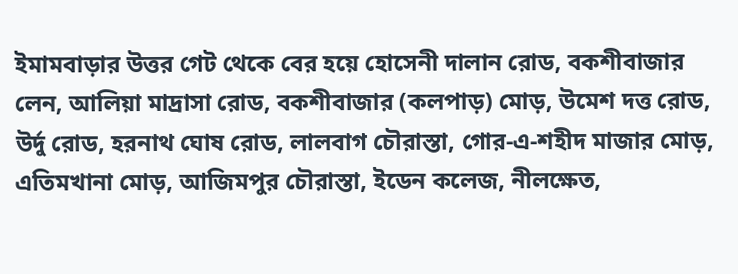ইমামবাড়ার উত্তর গেট থেকে বের হয়ে হোসেনী দালান রোড, বকশীবাজার লেন, আলিয়া মাদ্রাসা রোড, বকশীবাজার (কলপাড়) মোড়, উমেশ দত্ত রোড, উর্দু রোড, হরনাথ ঘোষ রোড, লালবাগ চৌরাস্তা, গোর-এ-শহীদ মাজার মোড়, এতিমখানা মোড়, আজিমপুর চৌরাস্তা, ইডেন কলেজ, নীলক্ষেত,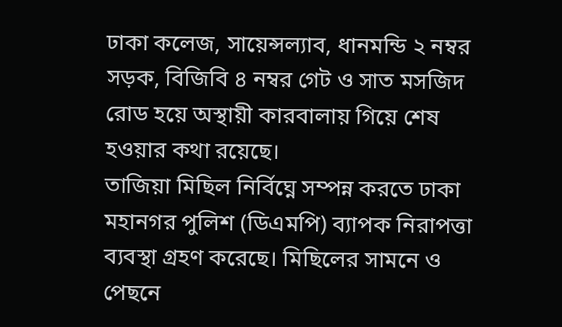ঢাকা কলেজ, সায়েন্সল্যাব, ধানমন্ডি ২ নম্বর সড়ক, বিজিবি ৪ নম্বর গেট ও সাত মসজিদ রোড হয়ে অস্থায়ী কারবালায় গিয়ে শেষ হওয়ার কথা রয়েছে।
তাজিয়া মিছিল নির্বিঘ্নে সম্পন্ন করতে ঢাকা মহানগর পুলিশ (ডিএমপি) ব্যাপক নিরাপত্তা ব্যবস্থা গ্রহণ করেছে। মিছিলের সামনে ও পেছনে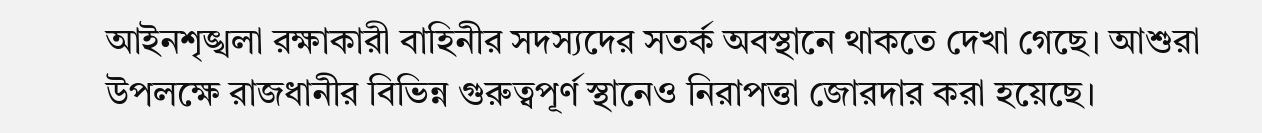আইনশৃঙ্খলা রক্ষাকারী বাহিনীর সদস্যদের সতর্ক অবস্থানে থাকতে দেখা গেছে। আশুরা উপলক্ষে রাজধানীর বিভিন্ন গুরুত্বপূর্ণ স্থানেও নিরাপত্তা জোরদার করা হয়েছে।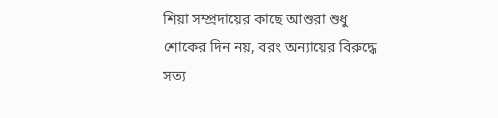শিয়া সম্প্রদায়ের কাছে আশুরা শুধু শোকের দিন নয়, বরং অন্যায়ের বিরুদ্ধে সত্য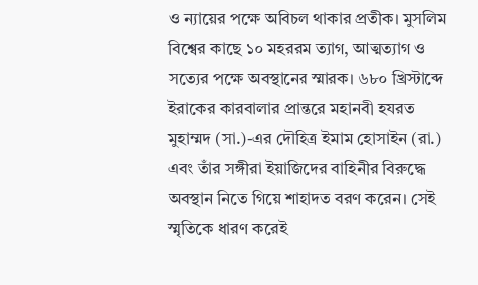ও ন্যায়ের পক্ষে অবিচল থাকার প্রতীক। মুসলিম বিশ্বের কাছে ১০ মহররম ত্যাগ, আত্মত্যাগ ও সত্যের পক্ষে অবস্থানের স্মারক। ৬৮০ খ্রিস্টাব্দে ইরাকের কারবালার প্রান্তরে মহানবী হযরত মুহাম্মদ (সা.)-এর দৌহিত্র ইমাম হোসাইন (রা.) এবং তাঁর সঙ্গীরা ইয়াজিদের বাহিনীর বিরুদ্ধে অবস্থান নিতে গিয়ে শাহাদত বরণ করেন। সেই স্মৃতিকে ধারণ করেই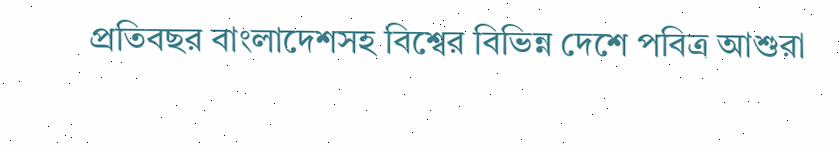প্রতিবছর বাংলাদেশসহ বিশ্বের বিভিন্ন দেশে পবিত্র আশুরা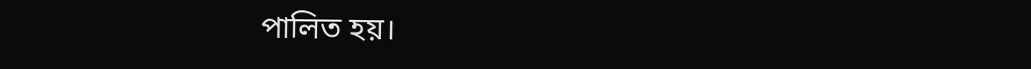পালিত হয়।